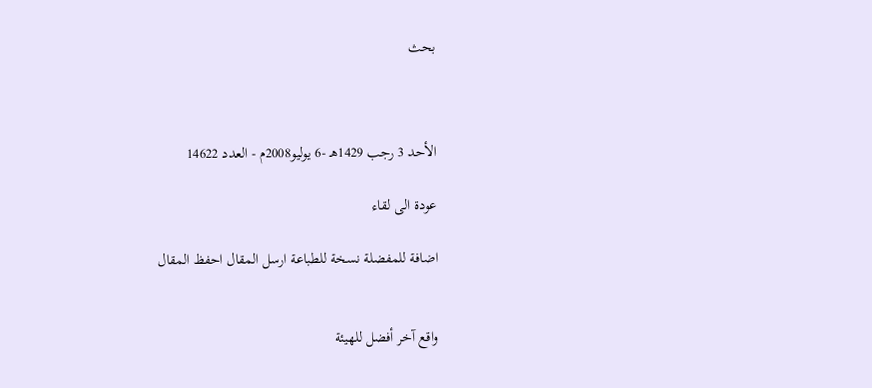بحث



الأحد 3 رجب 1429هـ -6 يوليو2008م - العدد 14622

عودة الى لقاء

اضافة للمفضلة نسخة للطباعة ارسل المقال احفظ المقال


واقع آخر أفضل للهيئة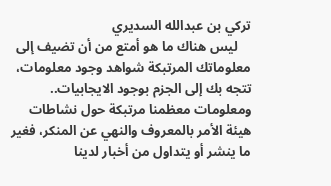تركي بن عبدالله السديري
    ليس هناك ما هو أمتع من أن تضيف إلى معلوماتك المرتبكة شواهد وجود معلومات، تتجه بك إلى الجزم بوجود الايجابيات.. ومعلومات معظمنا مرتبكة حول نشاطات هيئة الأمر بالمعروف والنهي عن المنكر، فغير ما ينشر أو يتداول من أخبار لدينا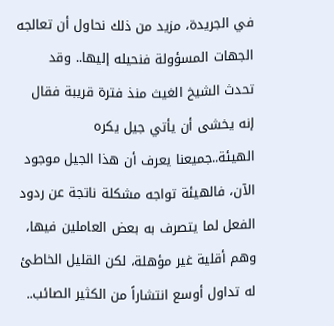في الجريدة، مزيد من ذلك نحاول أن تعالجه الجهات المسؤولة فنحيله إليها.. وقد تحدث الشيخ الغيث منذ فترة قريبة فقال إنه يخشى أن يأتي جيل يكره الهيئة..جميعنا يعرف أن هذا الجيل موجود الآن، فالهيئة تواجه مشكلة ناتجة عن ردود الفعل لما يتصرف به بعض العاملين فيها، وهم أقلية غير مؤهلة، لكن القليل الخاطئ له تداول أوسع انتشاراً من الكثير الصائب..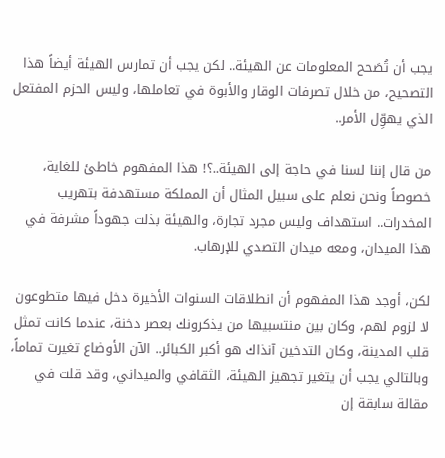يجب أن تُصَحح المعلومات عن الهيئة.. لكن يجب أن تمارس الهيئة أيضاً هذا التصحيح، من خلال تصرفات الوقار والأبوة في تعاملها، وليس الحزم المفتعل الذي يهوِّل الأمر..

من قال إننا لسنا في حاجة إلى الهيئة..؟! هذا المفهوم خاطئ للغاية، خصوصاً ونحن نعلم على سبيل المثال أن المملكة مستهدفة بتهريب المخدرات.. استهداف وليس مجرد تجارة، والهيئة بذلت جهوداً مشرفة في هذا الميدان، ومعه ميدان التصدي للإرهاب.

لكن، أوجد هذا المفهوم أن انطلاقات السنوات الأخيرة دخل فيها متطوعون لا لزوم لهم، وكان بين منتسبيها من يذكرونك بعصر دخنة، عندما كانت تمثل قلب المدينة، وكان التدخين آنذاك هو أكبر الكبائر.. الآن الأوضاع تغيرت تماماً، وبالتالي يجب أن يتغير تجهيز الهيئة، الثقافي والميداني، وقد قلت في مقالة سابقة إن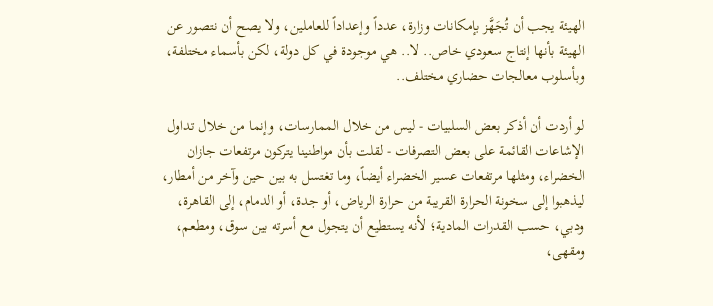الهيئة يجب أن تُجَهَّز بإمكانات وزارة، عدداً وإعداداً للعاملين، ولا يصح أن نتصور عن الهيئة بأنها إنتاج سعودي خاص.. لا.. هي موجودة في كل دولة، لكن بأسماء مختلفة، وبأسلوب معالجات حضاري مختلف..

لو أردت أن أذكر بعض السلبيات - ليس من خلال الممارسات، وإنما من خلال تداول الإشاعات القائمة على بعض التصرفات - لقلت بأن مواطنينا يتركون مرتفعات جازان الخضراء، ومثلها مرتفعات عسير الخضراء أيضاً، وما تغتسل به بين حين وآخر من أمطار، ليذهبوا إلى سخونة الحرارة القريبة من حرارة الرياض، أو جدة، أو الدمام، إلى القاهرة، ودبي، حسب القدرات المادية؛ لأنه يستطيع أن يتجول مع أسرته بين سوق، ومطعم، ومقهى،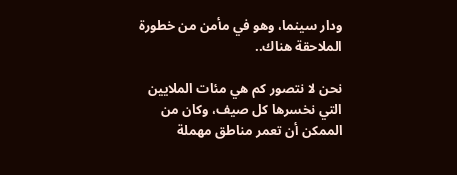ودار سينما، وهو في مأمن من خطورة الملاحقة هناك..

نحن لا نتصور كم هي مئات الملايين التي نخسرها كل صيف، وكان من الممكن أن تعمر مناطق مهملة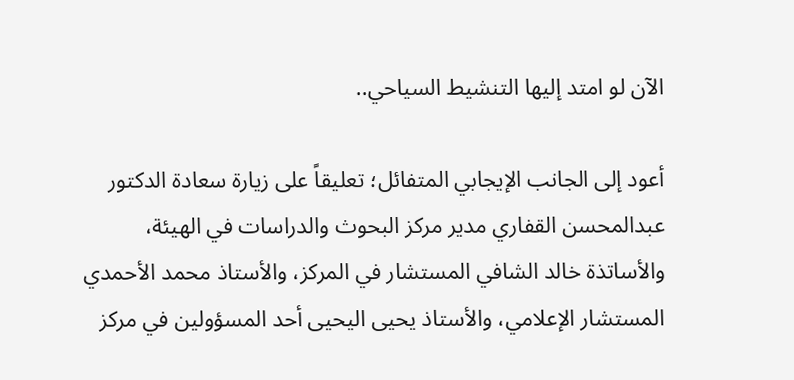الآن لو امتد إليها التنشيط السياحي..

أعود إلى الجانب الإيجابي المتفائل؛ تعليقاً على زيارة سعادة الدكتور عبدالمحسن القفاري مدير مركز البحوث والدراسات في الهيئة، والأساتذة خالد الشافي المستشار في المركز، والأستاذ محمد الأحمدي المستشار الإعلامي، والأستاذ يحيى اليحيى أحد المسؤولين في مركز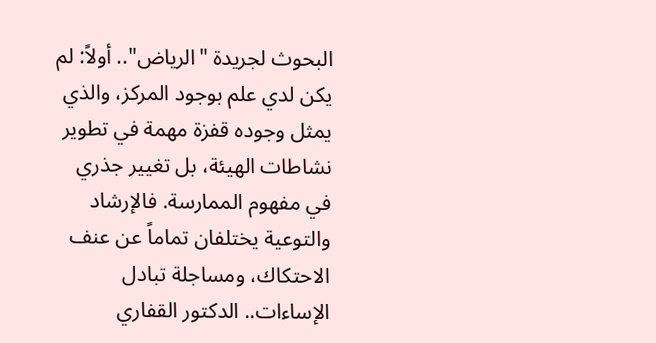البحوث لجريدة "الرياض".. أولاً: لم يكن لدي علم بوجود المركز، والذي يمثل وجوده قفزة مهمة في تطوير نشاطات الهيئة، بل تغيير جذري في مفهوم الممارسة. فالإرشاد والتوعية يختلفان تماماً عن عنف الاحتكاك، ومساجلة تبادل الإساءات.. الدكتور القفاري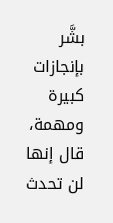بشَّر بإنجازات كبيرة ومهمة، قال إنها لن تحدث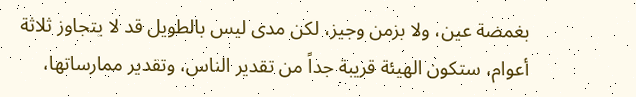بغمضة عين، ولا بزمن وجيز، لكن مدى ليس بالطويل قد لا يتجاوز ثلاثة أعوام، ستكون الهيئة قريبة جداً من تقدير الناس، وتقدير ممارساتها،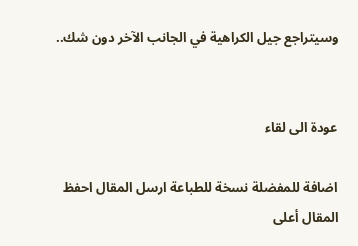وسيتراجع جيل الكراهية في الجانب الآخر دون شك..


عودة الى لقاء

اضافة للمفضلة نسخة للطباعة ارسل المقال احفظ المقال أعلى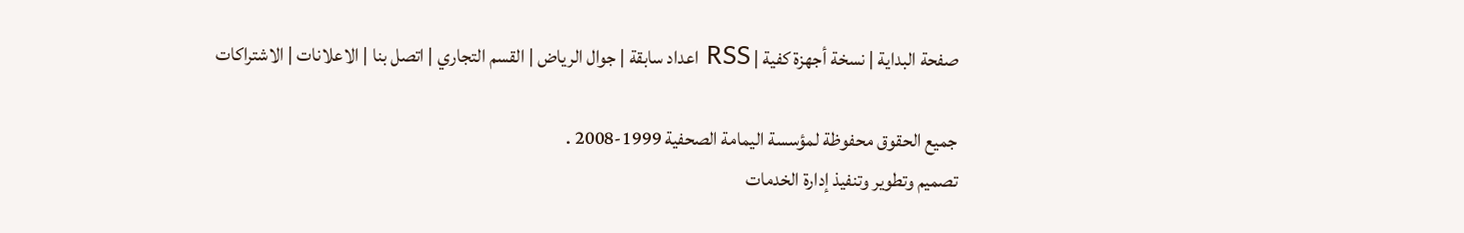صفحة البداية | نسخة أجهزة كفية | RSS اعداد سابقة | جوال الرياض | القسم التجاري | اتصل بنا | الاعلانات | الاشتراكات

جميع الحقوق محفوظة لمؤسسة اليمامة الصحفية 1999-2008 .
تصميم وتطوير وتنفيذ إدارة الخدمات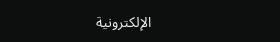الإلكترونية